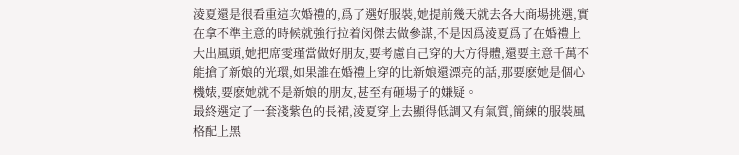淩夏還是很看重這次婚禮的,爲了選好服裝,她提前幾天就去各大商場挑選,實在拿不準主意的時候就強行拉着闵傑去做參謀,不是因爲淩夏爲了在婚禮上大出風頭,她把席雯瑾當做好朋友,要考慮自己穿的大方得體,還要主意千萬不能搶了新娘的光環,如果誰在婚禮上穿的比新娘還漂亮的話,那要麽她是個心機婊,要麽她就不是新娘的朋友,甚至有砸場子的嫌疑。
最終選定了一套淺紫色的長裙,淩夏穿上去顯得低調又有氣質,簡練的服裝風格配上黑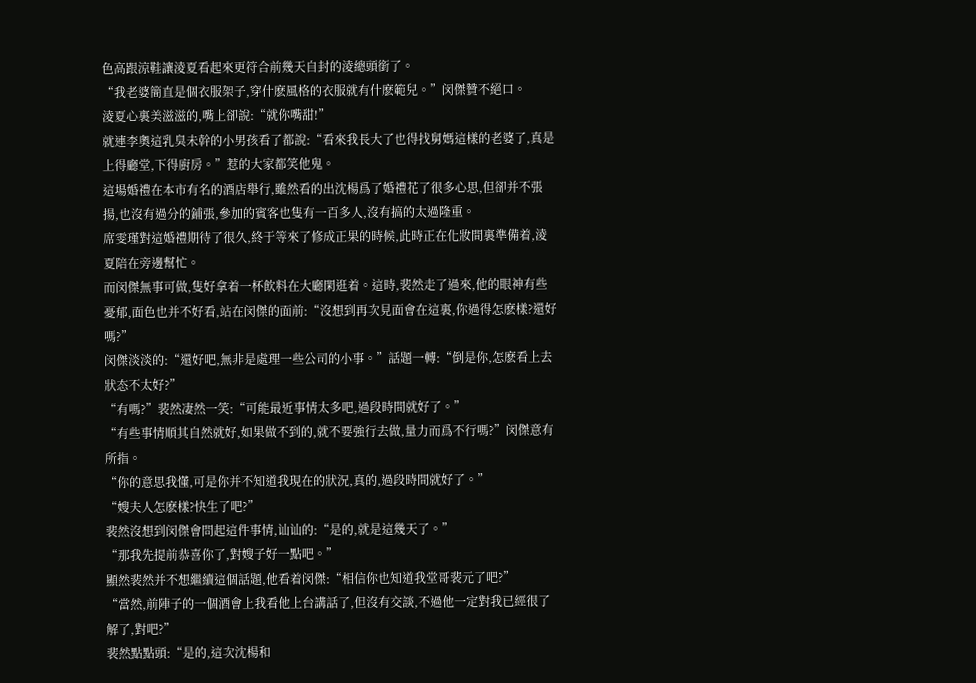色高跟涼鞋讓淩夏看起來更符合前幾天自封的淩總頭銜了。
“我老婆簡直是個衣服架子,穿什麽風格的衣服就有什麽範兒。”闵傑贊不絕口。
淩夏心裏美滋滋的,嘴上卻說:“就你嘴甜!”
就連李奧這乳臭未幹的小男孩看了都說:“看來我長大了也得找舅媽這樣的老婆了,真是上得廳堂,下得廚房。”惹的大家都笑他鬼。
這場婚禮在本市有名的酒店舉行,雖然看的出沈楊爲了婚禮花了很多心思,但卻并不張揚,也沒有過分的鋪張,參加的賓客也隻有一百多人,沒有搞的太過隆重。
席雯瑾對這婚禮期待了很久,終于等來了修成正果的時候,此時正在化妝間裏準備着,淩夏陪在旁邊幫忙。
而闵傑無事可做,隻好拿着一杯飲料在大廳閑逛着。這時,裴然走了過來,他的眼神有些憂郁,面色也并不好看,站在闵傑的面前:“沒想到再次見面會在這裏,你過得怎麽樣?還好嗎?”
闵傑淡淡的:“還好吧,無非是處理一些公司的小事。”話題一轉:“倒是你,怎麽看上去狀态不太好?”
“有嗎?”裴然凄然一笑:“可能最近事情太多吧,過段時間就好了。”
“有些事情順其自然就好,如果做不到的,就不要強行去做,量力而爲不行嗎?”闵傑意有所指。
“你的意思我懂,可是你并不知道我現在的狀況,真的,過段時間就好了。”
“嫂夫人怎麽樣?快生了吧?”
裴然沒想到闵傑會問起這件事情,讪讪的:“是的,就是這幾天了。”
“那我先提前恭喜你了,對嫂子好一點吧。”
顯然裴然并不想繼續這個話題,他看着闵傑:“相信你也知道我堂哥裴元了吧?”
“當然,前陣子的一個酒會上我看他上台講話了,但沒有交談,不過他一定對我已經很了解了,對吧?”
裴然點點頭:“是的,這次沈楊和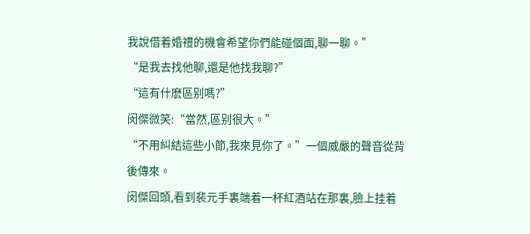我說借着婚禮的機會希望你們能碰個面,聊一聊。”
“是我去找他聊,還是他找我聊?”
“這有什麽區别嗎?”
闵傑微笑:“當然,區别很大。”
“不用糾結這些小節,我來見你了。”一個威嚴的聲音從背後傳來。
闵傑回頭,看到裴元手裏端着一杯紅酒站在那裏,臉上挂着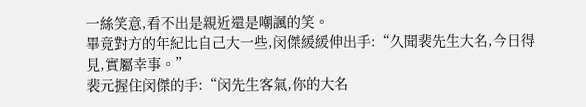一絲笑意,看不出是親近還是嘲諷的笑。
畢竟對方的年紀比自己大一些,闵傑緩緩伸出手:“久聞裴先生大名,今日得見,實屬幸事。”
裴元握住闵傑的手:“闵先生客氣,你的大名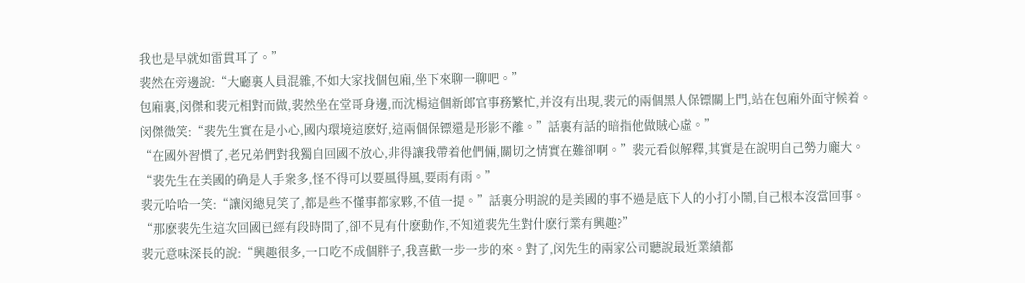我也是早就如雷貫耳了。”
裴然在旁邊說:“大廳裏人員混雜,不如大家找個包廂,坐下來聊一聊吧。”
包廂裏,闵傑和裴元相對而做,裴然坐在堂哥身邊,而沈楊這個新郎官事務繁忙,并沒有出現,裴元的兩個黑人保镖關上門,站在包廂外面守候着。
闵傑微笑:“裴先生實在是小心,國内環境這麽好,這兩個保镖還是形影不離。”話裏有話的暗指他做賊心虛。”
“在國外習慣了,老兄弟們對我獨自回國不放心,非得讓我帶着他們倆,關切之情實在難卻啊。”裴元看似解釋,其實是在說明自己勢力龐大。
“裴先生在美國的确是人手衆多,怪不得可以要風得風,要雨有雨。”
裴元哈哈一笑:“讓闵總見笑了,都是些不懂事都家夥,不值一提。”話裏分明說的是美國的事不過是底下人的小打小鬧,自己根本沒當回事。
“那麽裴先生這次回國已經有段時間了,卻不見有什麽動作,不知道裴先生對什麽行業有興趣?”
裴元意味深長的說:“興趣很多,一口吃不成個胖子,我喜歡一步一步的來。對了,闵先生的兩家公司聽說最近業績都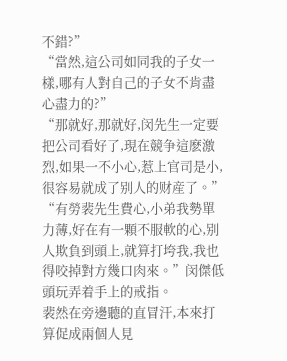不錯?”
“當然,這公司如同我的子女一樣,哪有人對自己的子女不肯盡心盡力的?”
“那就好,那就好,闵先生一定要把公司看好了,現在競争這麽激烈,如果一不小心,惹上官司是小,很容易就成了别人的财産了。”
“有勞裴先生費心,小弟我勢單力薄,好在有一顆不服軟的心,别人欺負到頭上,就算打垮我,我也得咬掉對方幾口肉來。”闵傑低頭玩弄着手上的戒指。
裴然在旁邊聽的直冒汗,本來打算促成兩個人見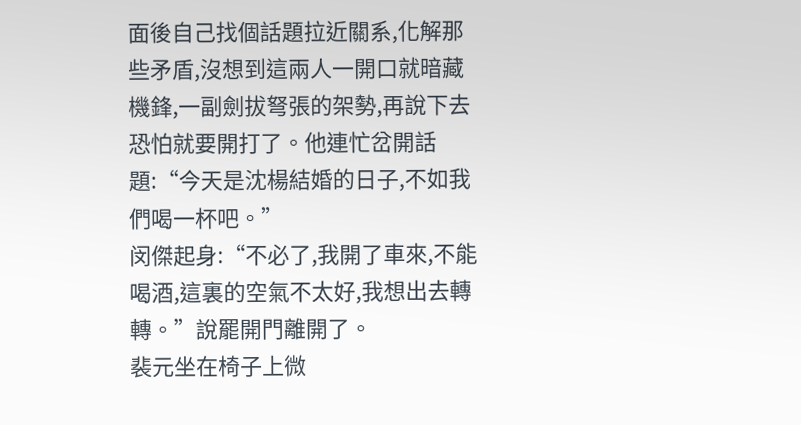面後自己找個話題拉近關系,化解那些矛盾,沒想到這兩人一開口就暗藏機鋒,一副劍拔弩張的架勢,再說下去恐怕就要開打了。他連忙岔開話題:“今天是沈楊結婚的日子,不如我們喝一杯吧。”
闵傑起身:“不必了,我開了車來,不能喝酒,這裏的空氣不太好,我想出去轉轉。”說罷開門離開了。
裴元坐在椅子上微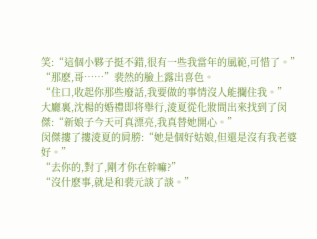笑:“這個小夥子挺不錯,很有一些我當年的風範,可惜了。”
“那麽,哥……”裴然的臉上露出喜色。
“住口,收起你那些廢話,我要做的事情沒人能攔住我。”
大廳裏,沈楊的婚禮即将舉行,淩夏從化妝間出來找到了闵傑:“新娘子今天可真漂亮,我真替她開心。”
闵傑摟了摟淩夏的肩膀:“她是個好姑娘,但還是沒有我老婆好。”
“去你的,對了,剛才你在幹嘛?”
“沒什麽事,就是和裴元談了談。”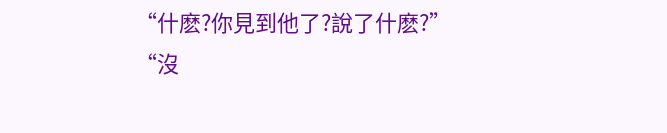“什麽?你見到他了?說了什麽?”
“沒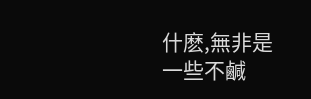什麽,無非是一些不鹹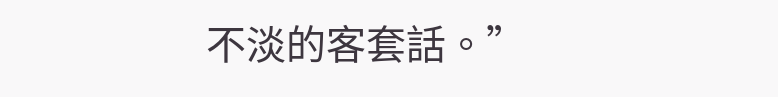不淡的客套話。”